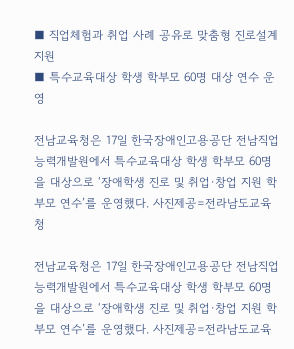■ 직업체험과 취업 사례 공유로 맞춤형 진로설계 지원
■ 특수교육대상 학생 학부모 60명 대상 연수 운영

전남교육청은 17일 한국장애인고용공단 전남직업능력개발원에서 특수교육대상 학생 학부모 60명을 대상으로 ‘장애학생 진로 및 취업·창업 지원 학부모 연수’를 운영했다. 사진제공=전라남도교육청

전남교육청은 17일 한국장애인고용공단 전남직업능력개발원에서 특수교육대상 학생 학부모 60명을 대상으로 ‘장애학생 진로 및 취업·창업 지원 학부모 연수’를 운영했다. 사진제공=전라남도교육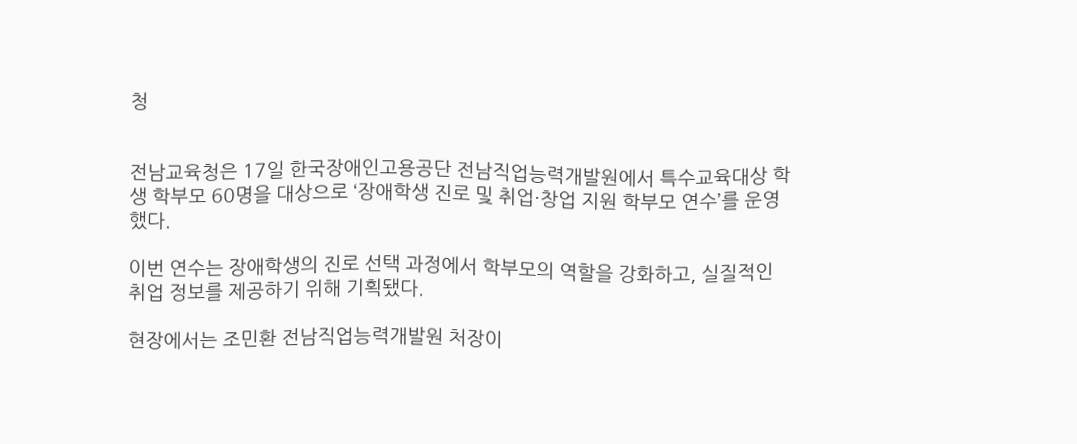청


전남교육청은 17일 한국장애인고용공단 전남직업능력개발원에서 특수교육대상 학생 학부모 60명을 대상으로 ‘장애학생 진로 및 취업·창업 지원 학부모 연수’를 운영했다.

이번 연수는 장애학생의 진로 선택 과정에서 학부모의 역할을 강화하고, 실질적인 취업 정보를 제공하기 위해 기획됐다.

현장에서는 조민환 전남직업능력개발원 처장이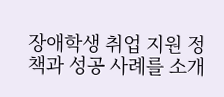장애학생 취업 지원 정책과 성공 사례를 소개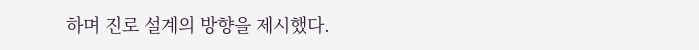하며 진로 설계의 방향을 제시했다.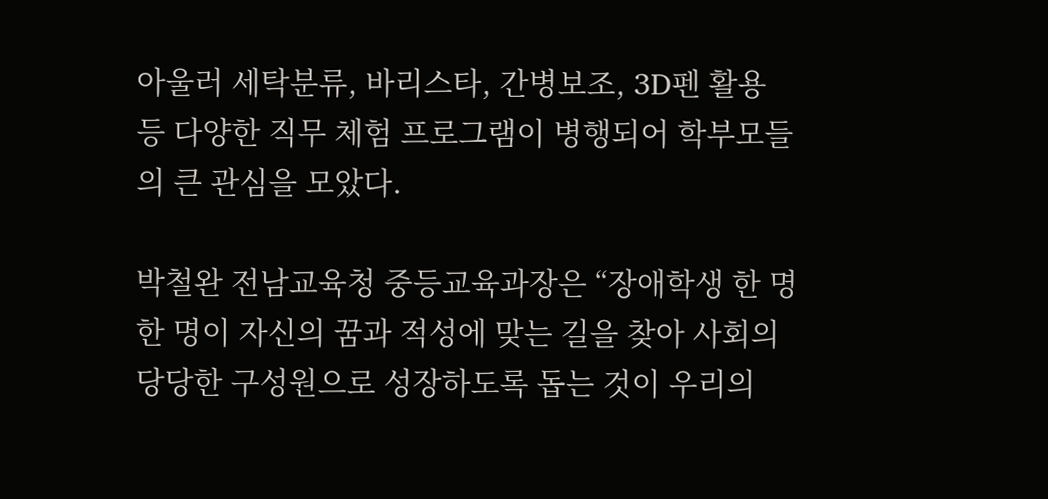아울러 세탁분류, 바리스타, 간병보조, 3D펜 활용 등 다양한 직무 체험 프로그램이 병행되어 학부모들의 큰 관심을 모았다.

박철완 전남교육청 중등교육과장은 “장애학생 한 명 한 명이 자신의 꿈과 적성에 맞는 길을 찾아 사회의 당당한 구성원으로 성장하도록 돕는 것이 우리의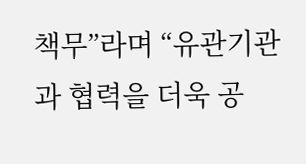책무”라며 “유관기관과 협력을 더욱 공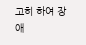고히 하여 장애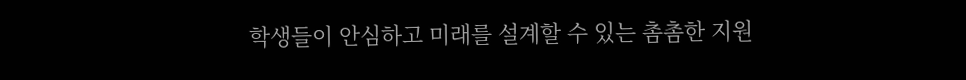학생들이 안심하고 미래를 설계할 수 있는 촘촘한 지원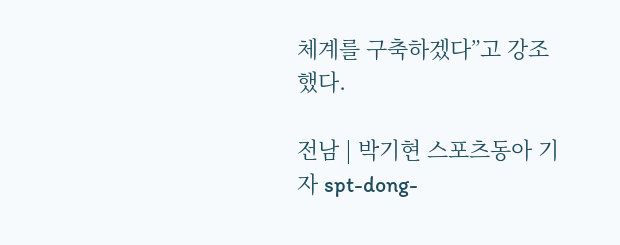체계를 구축하겠다”고 강조했다.

전남 | 박기현 스포츠동아 기자 spt-dong-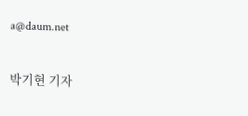a@daum.net


박기현 기자